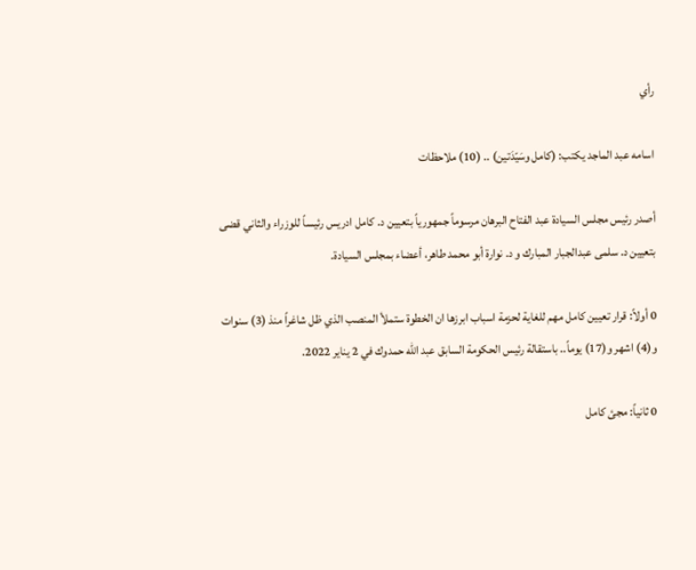رأي

اسامه عبد الماجد يكتب: (كامل وسَيّدَتين) .. (10) ملاحظات

أصدر رئيس مجلس السيادة عبد الفتاح البرهان مرسوماً جمهورياً بتعيين د. كامل ادريس رئيساً للوزراء والثاني قضى بتعيين د. سلمى عبدالجبار المبارك و د. نوارة أبو محمد طاهر، أعضاء بمجلس السيادة.

0 أولاً: قرار تعيين كامل مهم للغاية لحزمة اسباب ابرزها ان الخطوة ستملأ المنصب الذي ظل شاغراً منذ (3) سنوات و(4) اشهر و(17) يوماً.. باستقالة رئيس الحكومة السابق عبد الله حمدوك في 2 يناير 2022.

0 ثانياً: مجئ كامل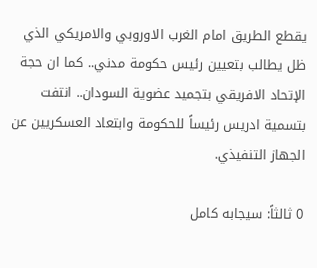يقطع الطريق امام الغرب الاوروبي والامريكي الذي ظل يطالب بتعيين رئيس حكومة مدني.. كما ان حجة الإتحاد الافريقي بتجميد عضوية السودان.. انتفت بتسمية ادريس رئيساً للحكومة وابتعاد العسكريين عن الجهاز التنفيذي.

0 ثالثاً: سيجابه كامل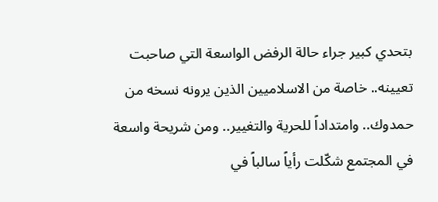بتحدي كبير جراء حالة الرفض الواسعة التي صاحبت تعيينه.. خاصة من الاسلاميين الذين يرونه نسخه من حمدوك.. وامتداداً للحرية والتغيير.. ومن شريحة واسعة في المجتمع شكّلت رأياً سالباً في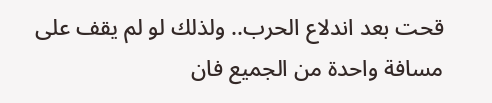قحت بعد اندلاع الحرب.. ولذلك لو لم يقف على مسافة واحدة من الجميع فان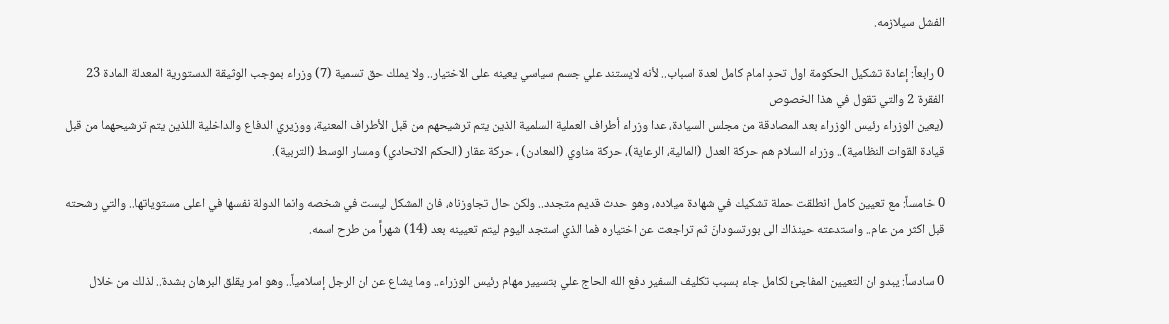الفشل سيلازمه.

0 رابعاً: إعادة تشكيل الحكومة اول تحدٍ امام كامل لعدة اسباب.. لأنه لايستند علي جسم سياسي يعينه على الاختيار.. ولا يملك حق تسمية (7) وزراء بموجب الوثيقة الدستورية المعدلة المادة 23 الفقرة 2 والتي تقول في هذا الخصوص
(يعين الوزراء رئيس الوزراء بعد المصادقة من مجلس السيادة، عدا وزراء أطراف العملية السلمية الذين يتم ترشيحهم من قبل الأطراف المعنية، ووزيري الدفاع والداخلية اللذين يتم ترشيحهما من قبل قيادة القوات النظامية).. وزراء السلام هم حركة العدل (المالية، الرعاية)، حركة مناوي (المعادن) ، حركة عقار (الحكم الاتحادي) ومسار الوسط (التربية).

0 خامساً: مع تعيين كامل انطلقت حملة تشكيك في شهادة ميلاده، وهو حدث قديم متجدد.. ولكن حال تجاوزناه، فان المشكل ليست في شخصه وانما الدولة نفسها في اعلى مستوياتها.. والتي رشحته قبل اكثر من عام.. واستدعته حينذاك الى بورتسودانَ ثم تراجعت عن اختياره فما الذي استجد اليوم ليتم تعيينه بعد (14) شهراًَ من طرح اسمه.

0 سادساً: يبدو ان التعيين المفاجئ لكامل جاء بسبب تكليف السفير دفع الله الحاج علي بتسيير مهام رئيس الوزراء.. وما يشاع عن ان الرجل إسلامياً.. وهو امر يقلق البرهان بشدة.. لذلك من خلال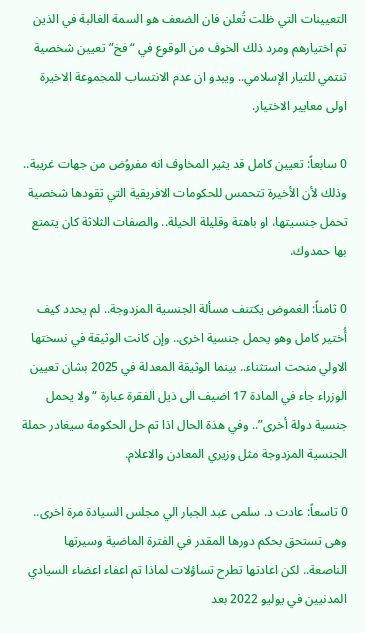التعيينات التي ظلت تُعلن فان الضعف هو السمة الغالبة في الذين تم اختيارهم ومرد ذلك الخوف من الوقوع في “فخ” تعيين شخصية تنتمي للتيار الإسلامي.. ويبدو ان عدم الانتساب للمجموعة الاخيرة اولى معايير الاختيار.

0 سابعاً: تعيين كامل قد يثير المخاوف انه مفروُض من جهات غريبة.. وذلك لأن الأخيرة تتحمس للحكومات الافريقية التي تقودها شخصية تحمل جنسيتها، او باهتة وقليلة الحيلة.. والصفات الثلاثة كان يتمتع بها حمدوك.

0 ثامناً: الغموض يكتنف مسألة الجنسية المزدوجة.. لم يحدد كيف أُختير كامل وهو يحمل جنسية اخرى.. وإن كانت الوثيقة في نسختها الاولي منحت استثناء.. بينما الوثيقة المعدلة في 2025 بشان تعيين الوزراء جاء في المادة 17 اضيف الى ذيل الفقرة عبارة “ولا يحمل جنسية دولة أخرى”.. وفي هذة الحال اذا تم حل الحكومة سيغادر حملة الجنسية المزدوجة مثل وزيري المعادن والاعلام.

0 تاسعاً: عادت د. سلمى عبد الجبار الي مجلس السيادة مرة اخرى.. وهى تستحق بحكم دورها المقدر في الفترة الماضية وسيرتها الناصعة.. لكن اعادتها تطرح تساؤلات لماذا تم اعفاء اعضاء السيادي المدنيين في يوليو 2022 بعد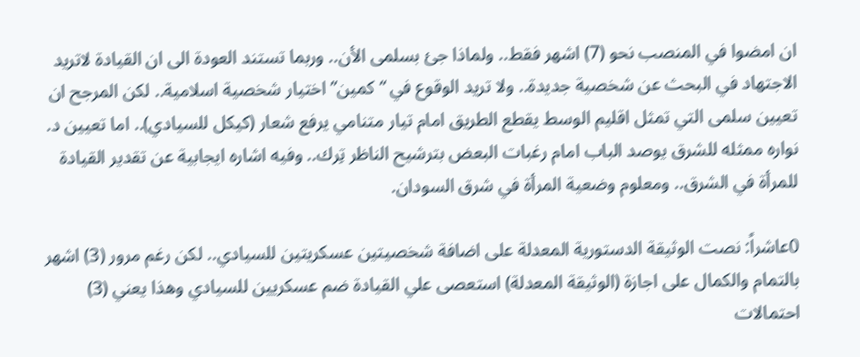ان امضوا في المنصب نحو (7) اشهر فقط.. ولماذا جئ بسلمى الأن.. وربما تستند العودة الى ان القيادة لاتريد الاجتهاد في البحث عن شخصية جديدة.. ولا تريد الوقوع في “كمين” اختيار شخصية اسلامية.. لكن المرجح ان تعيين سلمى التي تمثل اقليم الوسط يقطع الطريق امام تيار متنامي يرفع شعار (كيكل للسيادي).. اما تعيين د. نواره ممثله للشرق يوصد الباب امام رغبات البعض بترشيح الناظر تِرك.. وفيه اشاره ايجابية عن تقدير القيادة للمرأة في الشرق.. ومعلوم وضعية المرأة في شرق السودان.

0عاشراً: نصت الوثيقة الدستورية المعدلة على اضافة شخصيتين عسكريتين للسيادي.. لكن رغم مرور (3) اشهر بالتمام والكمال على اجازة (الوثيقة المعدلة) استعصى علي القيادة ضم عسكريين للسيادي وهذا يعني (3) احتمالات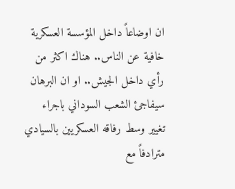ان اوضاعاً داخل المؤسسة العسكرية خافية عن الناس.. هناك اكثر من رأي داخل الجيش.. او ان البرهان سيفاجئ الشعب السوداني باجراء تغيير وسط رفاقه العسكريين بالسيادي مترادفاً مع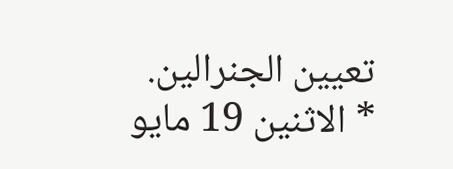تعيين الجنرالين.
* الاثنين 19 مايو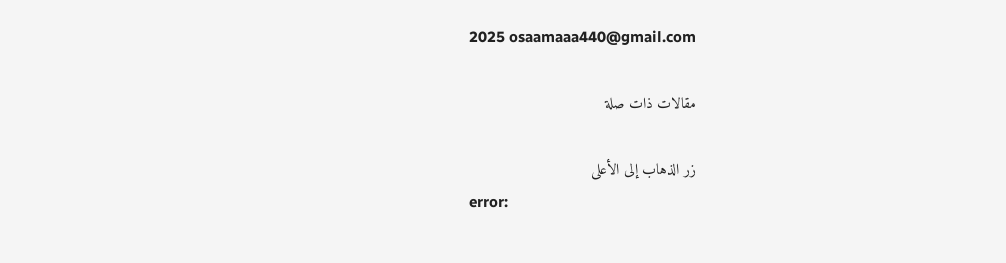2025 osaamaaa440@gmail.com

مقالات ذات صلة

زر الذهاب إلى الأعلى
error: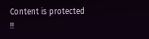Content is protected !!